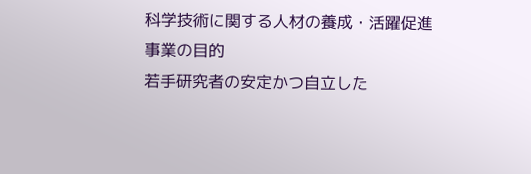科学技術に関する人材の養成・活躍促進
事業の目的
若手研究者の安定かつ自立した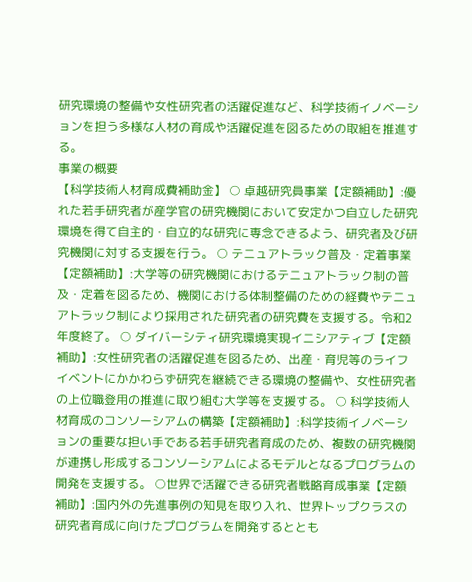研究環境の整備や女性研究者の活躍促進など、科学技術イノベーションを担う多様な人材の育成や活躍促進を図るための取組を推進する。
事業の概要
【科学技術人材育成費補助金】 ○ 卓越研究員事業【定額補助】:優れた若手研究者が産学官の研究機関において安定かつ自立した研究環境を得て自主的・自立的な研究に専念できるよう、研究者及び研究機関に対する支援を行う。 ○ テニュアトラック普及・定着事業【定額補助】:大学等の研究機関におけるテニュアトラック制の普及・定着を図るため、機関における体制整備のための経費やテニュアトラック制により採用された研究者の研究費を支援する。令和2年度終了。 ○ ダイバーシティ研究環境実現イニシアティブ【定額補助】:女性研究者の活躍促進を図るため、出産・育児等のライフイベントにかかわらず研究を継続できる環境の整備や、女性研究者の上位職登用の推進に取り組む大学等を支援する。 ○ 科学技術人材育成のコンソーシアムの構築【定額補助】:科学技術イノベーションの重要な担い手である若手研究者育成のため、複数の研究機関が連携し形成するコンソーシアムによるモデルとなるプログラムの開発を支援する。 ○世界で活躍できる研究者戦略育成事業【定額補助】:国内外の先進事例の知見を取り入れ、世界トップクラスの研究者育成に向けたプログラムを開発するととも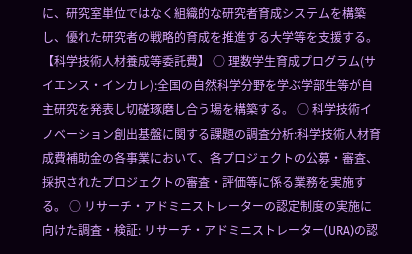に、研究室単位ではなく組織的な研究者育成システムを構築し、優れた研究者の戦略的育成を推進する大学等を支援する。 【科学技術人材養成等委託費】 ○ 理数学生育成プログラム(サイエンス・インカレ):全国の自然科学分野を学ぶ学部生等が自主研究を発表し切磋琢磨し合う場を構築する。 ○ 科学技術イノベーション創出基盤に関する課題の調査分析:科学技術人材育成費補助金の各事業において、各プロジェクトの公募・審査、採択されたプロジェクトの審査・評価等に係る業務を実施する。 ○ リサーチ・アドミニストレーターの認定制度の実施に向けた調査・検証: リサーチ・アドミニストレーター(URA)の認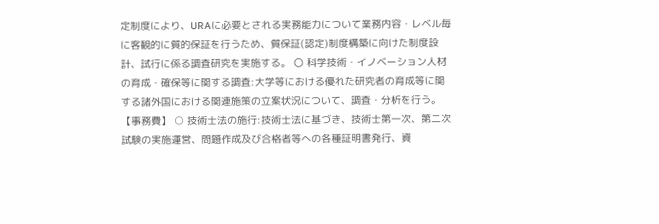定制度により、URAに必要とされる実務能力について業務内容・レベル毎に客観的に質的保証を行うため、質保証(認定)制度構築に向けた制度設計、試行に係る調査研究を実施する。 〇 科学技術・イノベーション人材の育成・確保等に関する調査:大学等における優れた研究者の育成等に関する諸外国における関連施策の立案状況について、調査・分析を行う。 【事務費】 ○ 技術士法の施行:技術士法に基づき、技術士第一次、第二次試験の実施運営、問題作成及び合格者等への各種証明書発行、資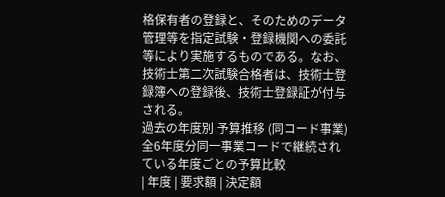格保有者の登録と、そのためのデータ管理等を指定試験・登録機関への委託等により実施するものである。なお、技術士第二次試験合格者は、技術士登録簿への登録後、技術士登録証が付与される。
過去の年度別 予算推移 (同コード事業)
全6年度分同一事業コードで継続されている年度ごとの予算比較
| 年度 | 要求額 | 決定額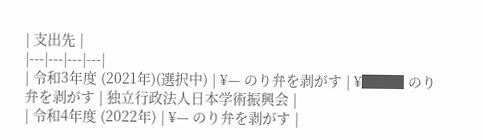| 支出先 |
|---|---|---|---|
| 令和3年度 (2021年)(選択中) | ¥— のり弁を剥がす | ¥███ のり弁を剥がす | 独立行政法人日本学術振興会 |
| 令和4年度 (2022年) | ¥— のり弁を剥がす |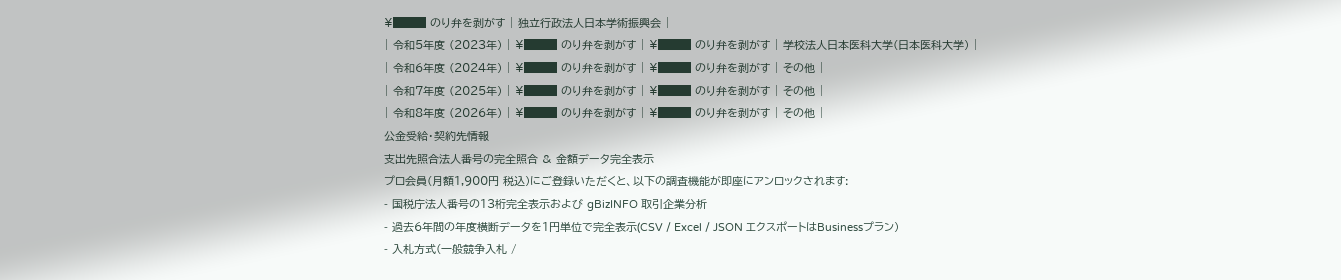¥███ のり弁を剥がす | 独立行政法人日本学術振興会 |
| 令和5年度 (2023年) | ¥███ のり弁を剥がす | ¥███ のり弁を剥がす | 学校法人日本医科大学(日本医科大学) |
| 令和6年度 (2024年) | ¥███ のり弁を剥がす | ¥███ のり弁を剥がす | その他 |
| 令和7年度 (2025年) | ¥███ のり弁を剥がす | ¥███ のり弁を剥がす | その他 |
| 令和8年度 (2026年) | ¥███ のり弁を剥がす | ¥███ のり弁を剥がす | その他 |
公金受給・契約先情報
支出先照合法人番号の完全照合 & 金額データ完全表示
プロ会員(月額1,900円 税込)にご登録いただくと、以下の調査機能が即座にアンロックされます:
- 国税庁法人番号の13桁完全表示および gBizINFO 取引企業分析
- 過去6年間の年度横断データを1円単位で完全表示(CSV / Excel / JSON エクスポートはBusinessプラン)
- 入札方式(一般競争入札 /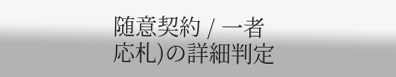随意契約 / 一者応札)の詳細判定